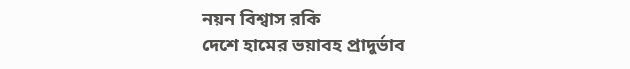নয়ন বিশ্বাস রকি
দেশে হামের ভয়াবহ প্রাদুর্ভাব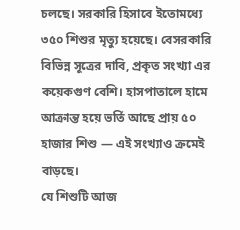চলছে। সরকারি হিসাবে ইতোমধ্যে ৩৫০ শিশুর মৃত্যু হয়েছে। বেসরকারি বিভিন্ন সূত্রের দাবি, প্রকৃত সংখ্যা এর কয়েকগুণ বেশি। হাসপাতালে হামে আক্রান্ত হয়ে ভর্তি আছে প্রায় ৫০ হাজার শিশু — এই সংখ্যাও ক্রমেই বাড়ছে।
যে শিশুটি আজ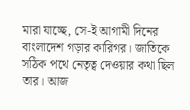মারা যাচ্ছে, সে-ই আগামী দিনের বাংলাদেশ গড়ার কারিগর। জাতিকে সঠিক পথে নেতৃত্ব দেওয়ার কথা ছিল তার। আজ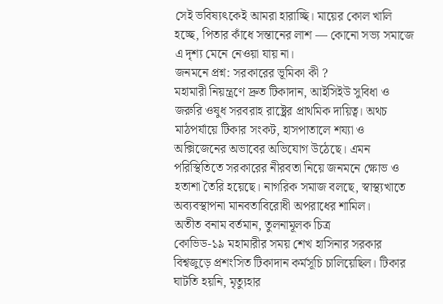সেই ভবিষ্যৎকেই আমরা হারাচ্ছি। মায়ের কোল খালি হচ্ছে, পিতার কাঁধে সন্তানের লাশ — কোনো সভ্য সমাজে এ দৃশ্য মেনে নেওয়া যায় না।
জনমনে প্রশ্ন: সরকারের ভূমিকা কী ?
মহামারী নিয়ন্ত্রণে দ্রুত টিকাদান, আইসিইউ সুবিধা ও জরুরি ওষুধ সরবরাহ রাষ্ট্রের প্রাথমিক দায়িত্ব। অথচ মাঠপর্যায়ে টিকার সংকট, হাসপাতালে শয্যা ও অক্সিজেনের অভাবের অভিযোগ উঠেছে। এমন পরিস্থিতিতে সরকারের নীরবতা নিয়ে জনমনে ক্ষোভ ও হতাশা তৈরি হয়েছে। নাগরিক সমাজ বলছে, স্বাস্থ্যখাতে অব্যবস্থাপনা মানবতাবিরোধী অপরাধের শামিল।
অতীত বনাম বর্তমান, তুলনামূলক চিত্র
কোভিড-১৯ মহামারীর সময় শেখ হাসিনার সরকার বিশ্বজুড়ে প্রশংসিত টিকাদান কর্মসূচি চালিয়েছিল। টিকার ঘাটতি হয়নি, মৃত্যুহার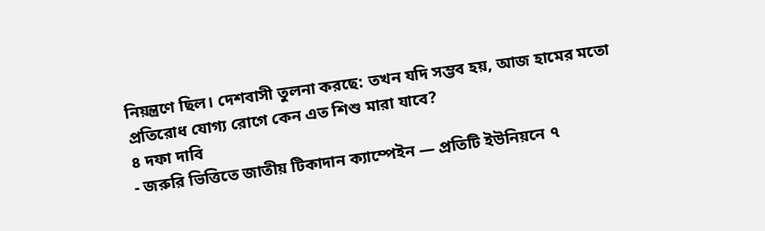নিয়ন্ত্রণে ছিল। দেশবাসী তুলনা করছে: তখন যদি সম্ভব হয়, আজ হামের মতো প্রতিরোধ যোগ্য রোগে কেন এত শিশু মারা যাবে?
৪ দফা দাবি
- জরুরি ভিত্তিতে জাতীয় টিকাদান ক্যাম্পেইন — প্রতিটি ইউনিয়নে ৭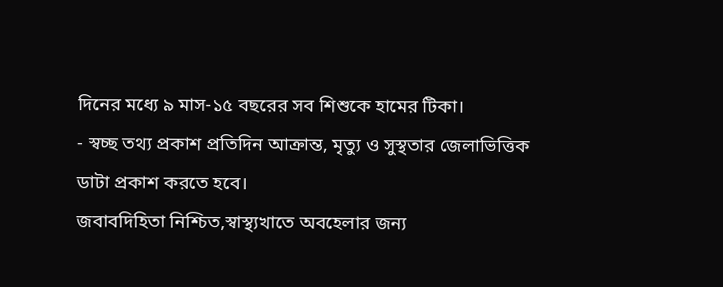দিনের মধ্যে ৯ মাস-১৫ বছরের সব শিশুকে হামের টিকা।
- স্বচ্ছ তথ্য প্রকাশ প্রতিদিন আক্রান্ত, মৃত্যু ও সুস্থতার জেলাভিত্তিক ডাটা প্রকাশ করতে হবে।
জবাবদিহিতা নিশ্চিত,স্বাস্থ্যখাতে অবহেলার জন্য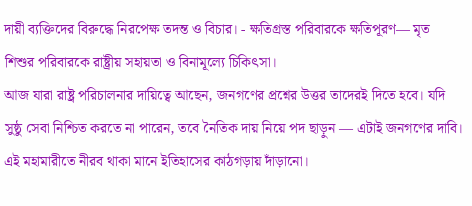দায়ী ব্যক্তিদের বিরুদ্ধে নিরপেক্ষ তদন্ত ও বিচার। - ক্ষতিগ্রস্ত পরিবারকে ক্ষতিপূরণ— মৃত শিশুর পরিবারকে রাষ্ট্রীয় সহায়তা ও বিনামূল্যে চিকিৎসা।
আজ যারা রাষ্ট্র পরিচালনার দায়িত্বে আছেন, জনগণের প্রশ্নের উত্তর তাদেরই দিতে হবে। যদি সুষ্ঠু সেবা নিশ্চিত করতে না পারেন, তবে নৈতিক দায় নিয়ে পদ ছাড়ুন — এটাই জনগণের দাবি। এই মহামারীতে নীরব থাকা মানে ইতিহাসের কাঠগড়ায় দাঁড়ানো।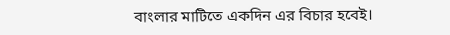বাংলার মাটিতে একদিন এর বিচার হবেই।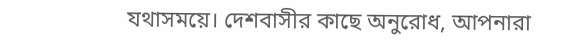যথাসময়ে। দেশবাসীর কাছে অনুরোধ, আপনারা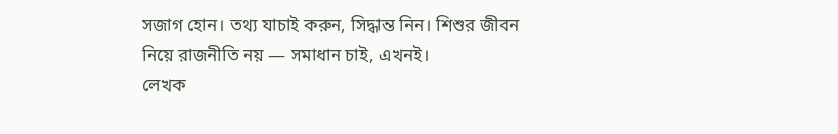সজাগ হোন। তথ্য যাচাই করুন, সিদ্ধান্ত নিন। শিশুর জীবন নিয়ে রাজনীতি নয় — সমাধান চাই, এখনই।
লেখক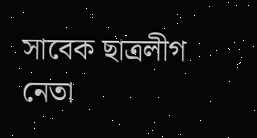সাবেক ছাত্রলীগ নেতা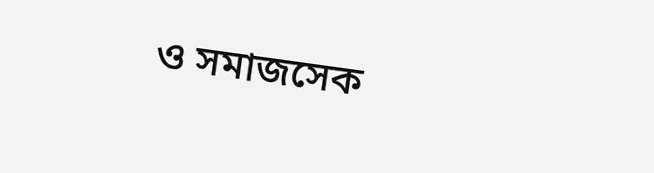ও সমাজসেক